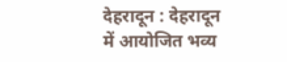देहरादून : देहरादून में आयोजित भव्य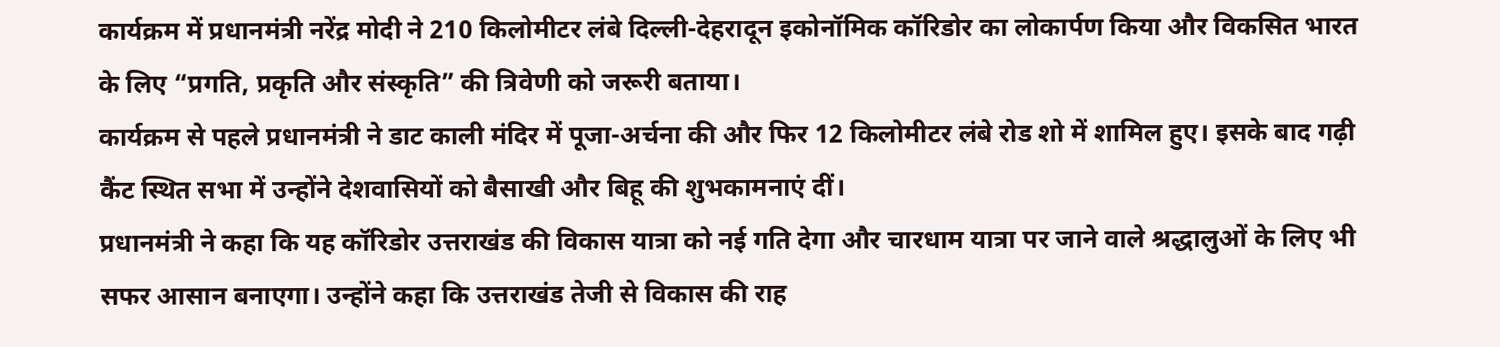कार्यक्रम में प्रधानमंत्री नरेंद्र मोदी ने 210 किलोमीटर लंबे दिल्ली-देहरादून इकोनॉमिक कॉरिडोर का लोकार्पण किया और विकसित भारत के लिए “प्रगति, प्रकृति और संस्कृति” की त्रिवेणी को जरूरी बताया।
कार्यक्रम से पहले प्रधानमंत्री ने डाट काली मंदिर में पूजा-अर्चना की और फिर 12 किलोमीटर लंबे रोड शो में शामिल हुए। इसके बाद गढ़ी कैंट स्थित सभा में उन्होंने देशवासियों को बैसाखी और बिहू की शुभकामनाएं दीं।
प्रधानमंत्री ने कहा कि यह कॉरिडोर उत्तराखंड की विकास यात्रा को नई गति देगा और चारधाम यात्रा पर जाने वाले श्रद्धालुओं के लिए भी सफर आसान बनाएगा। उन्होंने कहा कि उत्तराखंड तेजी से विकास की राह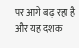पर आगे बढ़ रहा है और यह दशक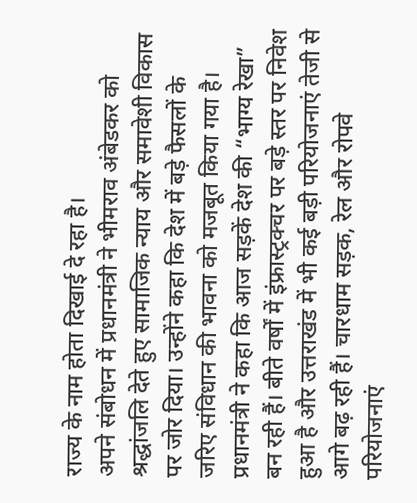राज्य के नाम होता दिखाई दे रहा है।
अपने संबोधन में प्रधानमंत्री ने भीमराव अंबेडकर को श्रद्धांजलि देते हुए सामाजिक न्याय और समावेशी विकास पर जोर दिया। उन्होंने कहा कि देश में बड़े फैसलों के जरिए संविधान की भावना को मजबूत किया गया है।
प्रधानमंत्री ने कहा कि आज सड़कें देश की “भाग्य रेखा” बन रही हैं। बीते वर्षों में इंफ्रास्ट्रक्चर पर बड़े स्तर पर निवेश हुआ है और उत्तराखंड में भी कई बड़ी परियोजनाएं तेजी से आगे बढ़ रही हैं। चारधाम सड़क, रेल और रोपवे परियोजनाएं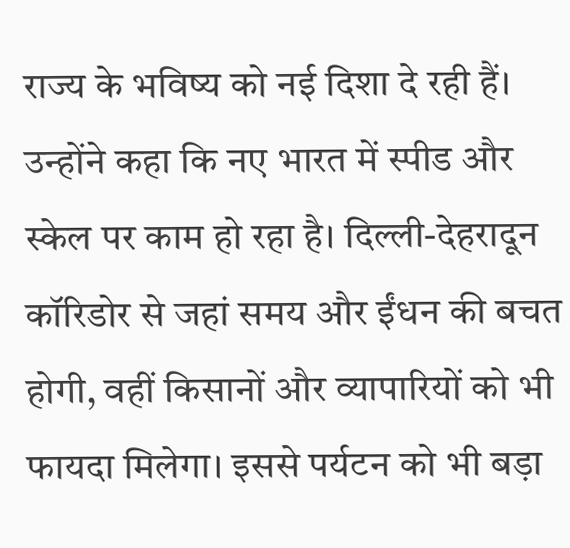राज्य के भविष्य को नई दिशा दे रही हैं।
उन्होंने कहा कि नए भारत में स्पीड और स्केल पर काम हो रहा है। दिल्ली-देहरादून कॉरिडोर से जहां समय और ईंधन की बचत होगी, वहीं किसानों और व्यापारियों को भी फायदा मिलेगा। इससे पर्यटन को भी बड़ा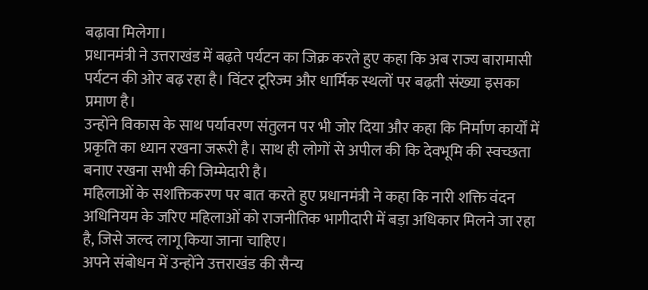बढ़ावा मिलेगा।
प्रधानमंत्री ने उत्तराखंड में बढ़ते पर्यटन का जिक्र करते हुए कहा कि अब राज्य बारामासी पर्यटन की ओर बढ़ रहा है। विंटर टूरिज्म और धार्मिक स्थलों पर बढ़ती संख्या इसका प्रमाण है।
उन्होंने विकास के साथ पर्यावरण संतुलन पर भी जोर दिया और कहा कि निर्माण कार्यों में प्रकृति का ध्यान रखना जरूरी है। साथ ही लोगों से अपील की कि देवभूमि की स्वच्छता बनाए रखना सभी की जिम्मेदारी है।
महिलाओं के सशक्तिकरण पर बात करते हुए प्रधानमंत्री ने कहा कि नारी शक्ति वंदन अधिनियम के जरिए महिलाओं को राजनीतिक भागीदारी में बड़ा अधिकार मिलने जा रहा है, जिसे जल्द लागू किया जाना चाहिए।
अपने संबोधन में उन्होंने उत्तराखंड की सैन्य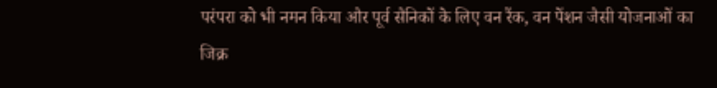परंपरा को भी नमन किया और पूर्व सैनिकों के लिए वन रैंक, वन पेंशन जैसी योजनाओं का जिक्र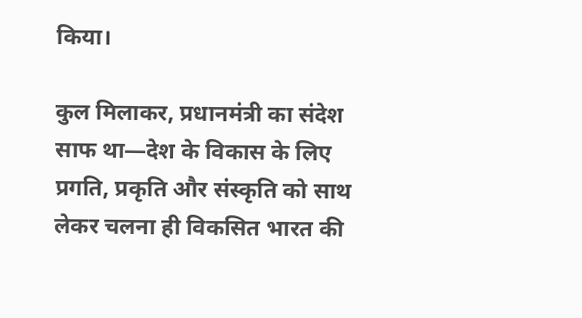किया।

कुल मिलाकर, प्रधानमंत्री का संदेश साफ था—देश के विकास के लिए प्रगति, प्रकृति और संस्कृति को साथ लेकर चलना ही विकसित भारत की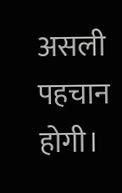असली पहचान होगी।